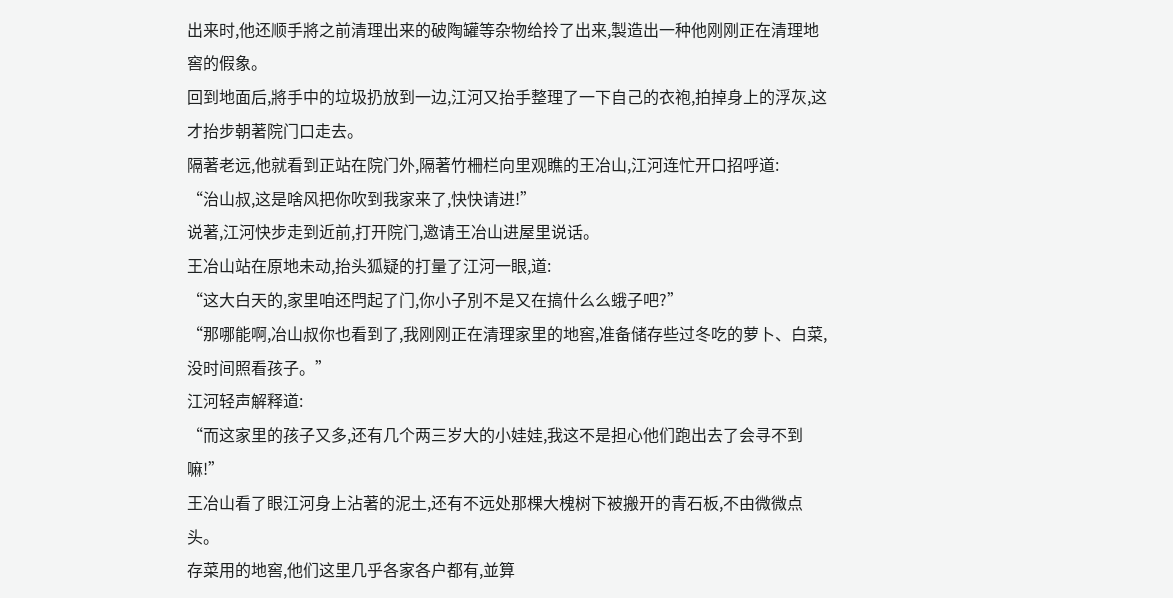出来时,他还顺手將之前清理出来的破陶罐等杂物给拎了出来,製造出一种他刚刚正在清理地窖的假象。
回到地面后,將手中的垃圾扔放到一边,江河又抬手整理了一下自己的衣袍,拍掉身上的浮灰,这才抬步朝著院门口走去。
隔著老远,他就看到正站在院门外,隔著竹柵栏向里观瞧的王冶山,江河连忙开口招呼道:
“治山叔,这是啥风把你吹到我家来了,快快请进!”
说著,江河快步走到近前,打开院门,邀请王冶山进屋里说话。
王冶山站在原地未动,抬头狐疑的打量了江河一眼,道:
“这大白天的,家里咱还閂起了门,你小子別不是又在搞什么么蛾子吧?”
“那哪能啊,冶山叔你也看到了,我刚刚正在清理家里的地窖,准备储存些过冬吃的萝卜、白菜,没时间照看孩子。”
江河轻声解释道:
“而这家里的孩子又多,还有几个两三岁大的小娃娃,我这不是担心他们跑出去了会寻不到嘛!”
王冶山看了眼江河身上沾著的泥土,还有不远处那棵大槐树下被搬开的青石板,不由微微点头。
存菜用的地窖,他们这里几乎各家各户都有,並算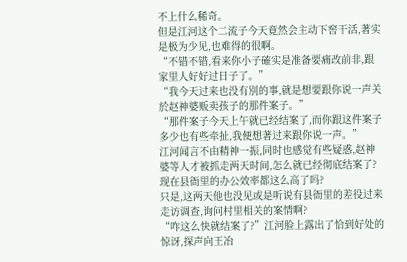不上什么稀奇。
但是江河这个二流子今天竟然会主动下窖干活,著实是极为少见,也难得的很啊。
“不错不错,看来你小子確实是准备要痛改前非,跟家里人好好过日子了。”
“我今天过来也没有別的事,就是想要跟你说一声关於赵神婆贩卖孩子的那件案子。”
“那件案子今天上午就已经结案了,而你跟这件案子多少也有些牵扯,我便想著过来跟你说一声。”
江河闻言不由精神一振,同时也感觉有些疑惑,赵神婆等人才被抓走两天时间,怎么就已经彻底结案了?
现在县衙里的办公效率都这么高了吗?
只是,这两天他也没见或是听说有县衙里的差役过来走访调查,询问村里相关的案情啊?
“咋这么快就结案了?”江河脸上露出了恰到好处的惊讶,探声向王冶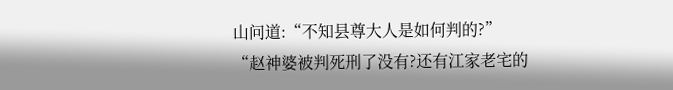山问道:“不知县尊大人是如何判的?”
“赵神婆被判死刑了没有?还有江家老宅的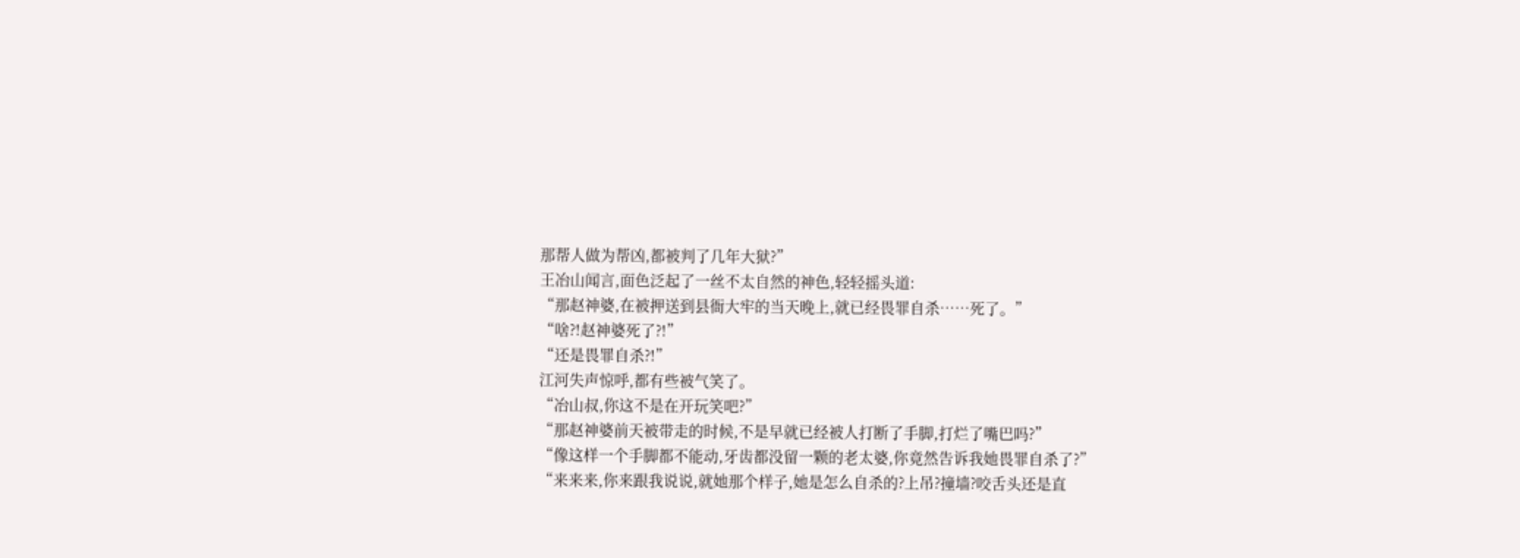那帮人做为帮凶,都被判了几年大狱?”
王冶山闻言,面色泛起了一丝不太自然的神色,轻轻摇头道:
“那赵神婆,在被押送到县衙大牢的当天晚上,就已经畏罪自杀……死了。”
“啥?!赵神婆死了?!”
“还是畏罪自杀?!”
江河失声惊呼,都有些被气笑了。
“冶山叔,你这不是在开玩笑吧?”
“那赵神婆前天被带走的时候,不是早就已经被人打断了手脚,打烂了嘴巴吗?”
“像这样一个手脚都不能动,牙齿都没留一颗的老太婆,你竟然告诉我她畏罪自杀了?”
“来来来,你来跟我说说,就她那个样子,她是怎么自杀的?上吊?撞墙?咬舌头还是直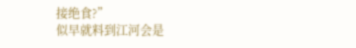接绝食?”
似早就料到江河会是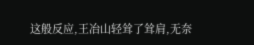这般反应,王冶山轻耸了耸肩,无奈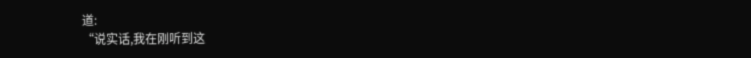道:
“说实话,我在刚听到这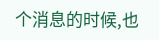个消息的时候,也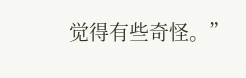觉得有些奇怪。”